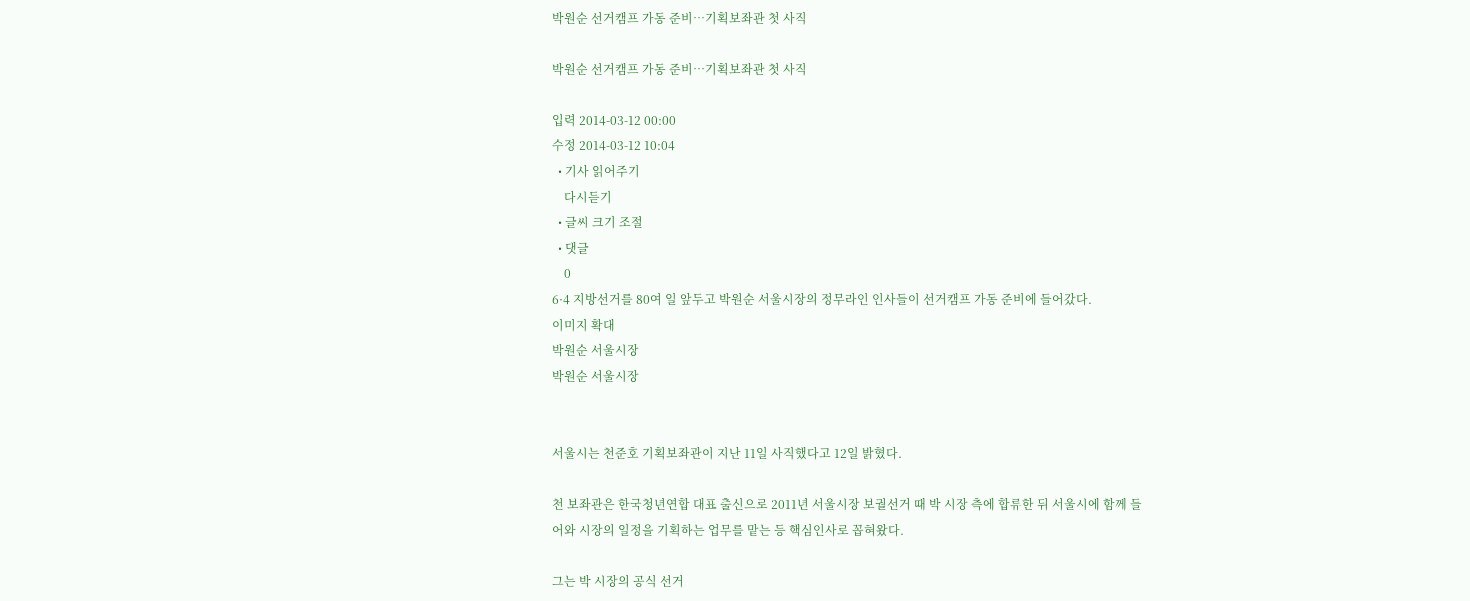박원순 선거캠프 가동 준비…기획보좌관 첫 사직

박원순 선거캠프 가동 준비…기획보좌관 첫 사직

입력 2014-03-12 00:00
수정 2014-03-12 10:04
  • 기사 읽어주기
    다시듣기
  • 글씨 크기 조절
  • 댓글
    0
6·4 지방선거를 80여 일 앞두고 박원순 서울시장의 정무라인 인사들이 선거캠프 가동 준비에 들어갔다.
이미지 확대
박원순 서울시장
박원순 서울시장


서울시는 천준호 기획보좌관이 지난 11일 사직했다고 12일 밝혔다.

천 보좌관은 한국청년연합 대표 출신으로 2011년 서울시장 보궐선거 때 박 시장 측에 합류한 뒤 서울시에 함께 들어와 시장의 일정을 기획하는 업무를 맡는 등 핵심인사로 꼽혀왔다.

그는 박 시장의 공식 선거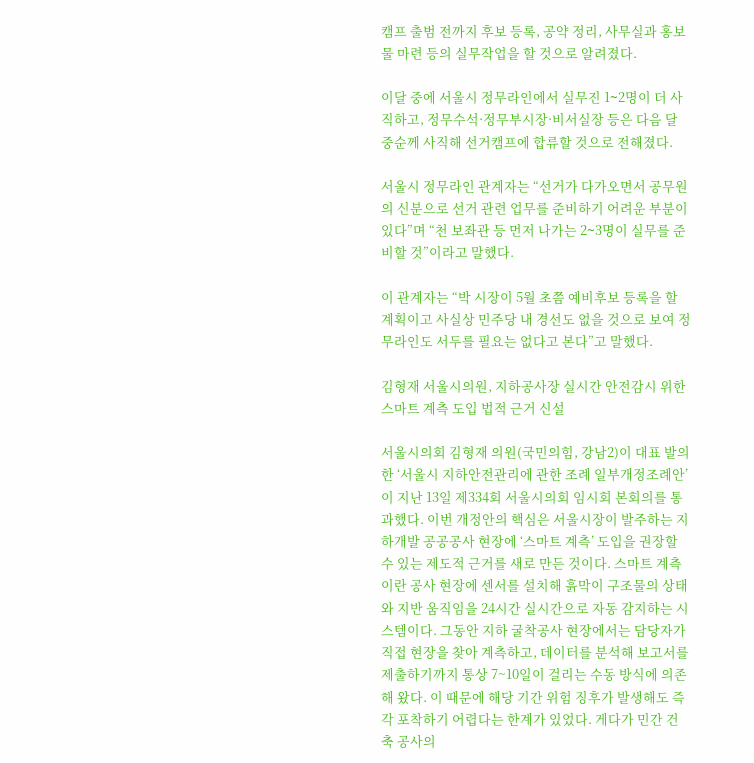캠프 출범 전까지 후보 등록, 공약 정리, 사무실과 홍보물 마련 등의 실무작업을 할 것으로 알려졌다.

이달 중에 서울시 정무라인에서 실무진 1∼2명이 더 사직하고, 정무수석·정무부시장·비서실장 등은 다음 달 중순께 사직해 선거캠프에 합류할 것으로 전해졌다.

서울시 정무라인 관계자는 “선거가 다가오면서 공무원의 신분으로 선거 관련 업무를 준비하기 어려운 부분이 있다”며 “천 보좌관 등 먼저 나가는 2∼3명이 실무를 준비할 것”이라고 말했다.

이 관계자는 “박 시장이 5월 초쯤 예비후보 등록을 할 계획이고 사실상 민주당 내 경선도 없을 것으로 보여 정무라인도 서두를 필요는 없다고 본다”고 말했다.

김형재 서울시의원, 지하공사장 실시간 안전감시 위한 스마트 계측 도입 법적 근거 신설

서울시의회 김형재 의원(국민의힘, 강남2)이 대표 발의한 ‘서울시 지하안전관리에 관한 조례 일부개정조례안’이 지난 13일 제334회 서울시의회 임시회 본회의를 통과했다. 이번 개정안의 핵심은 서울시장이 발주하는 지하개발 공공공사 현장에 ‘스마트 계측’ 도입을 권장할 수 있는 제도적 근거를 새로 만든 것이다. 스마트 계측이란 공사 현장에 센서를 설치해 흙막이 구조물의 상태와 지반 움직임을 24시간 실시간으로 자동 감지하는 시스템이다. 그동안 지하 굴착공사 현장에서는 담당자가 직접 현장을 찾아 계측하고, 데이터를 분석해 보고서를 제출하기까지 통상 7~10일이 걸리는 수동 방식에 의존해 왔다. 이 때문에 해당 기간 위험 징후가 발생해도 즉각 포착하기 어렵다는 한계가 있었다. 게다가 민간 건축 공사의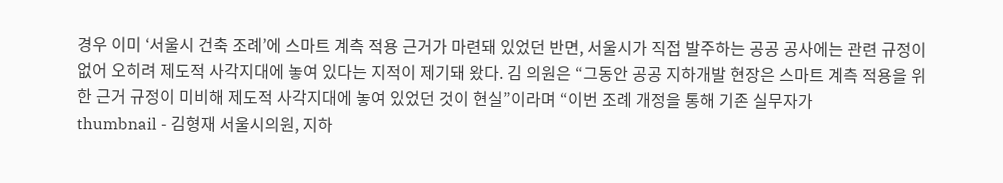경우 이미 ‘서울시 건축 조례’에 스마트 계측 적용 근거가 마련돼 있었던 반면, 서울시가 직접 발주하는 공공 공사에는 관련 규정이 없어 오히려 제도적 사각지대에 놓여 있다는 지적이 제기돼 왔다. 김 의원은 “그동안 공공 지하개발 현장은 스마트 계측 적용을 위한 근거 규정이 미비해 제도적 사각지대에 놓여 있었던 것이 현실”이라며 “이번 조례 개정을 통해 기존 실무자가
thumbnail - 김형재 서울시의원, 지하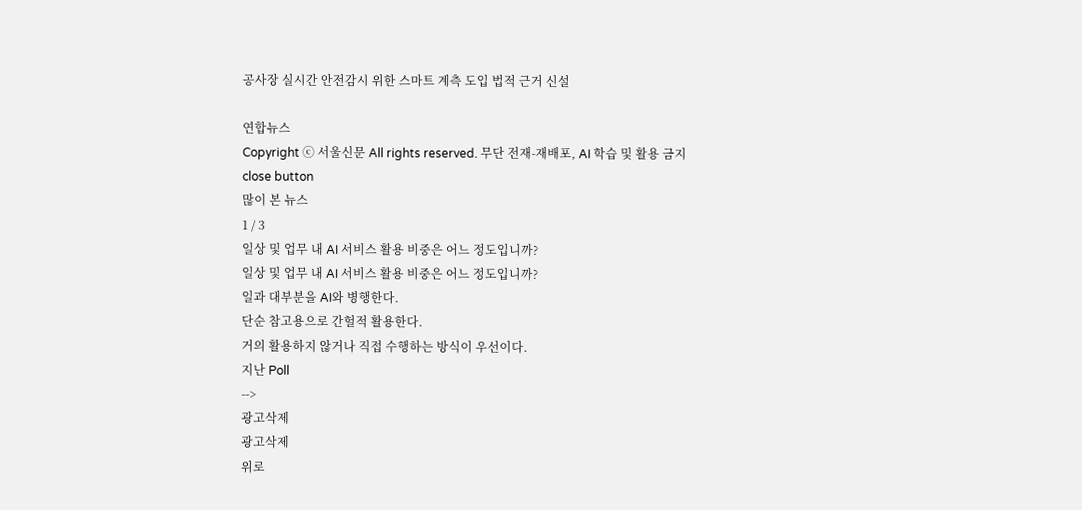공사장 실시간 안전감시 위한 스마트 계측 도입 법적 근거 신설

연합뉴스
Copyright ⓒ 서울신문 All rights reserved. 무단 전재-재배포, AI 학습 및 활용 금지
close button
많이 본 뉴스
1 / 3
일상 및 업무 내 AI 서비스 활용 비중은 어느 정도입니까?
일상 및 업무 내 AI 서비스 활용 비중은 어느 정도입니까?
일과 대부분을 AI와 병행한다.
단순 참고용으로 간헐적 활용한다.
거의 활용하지 않거나 직접 수행하는 방식이 우선이다.
지난 Poll
-->
광고삭제
광고삭제
위로